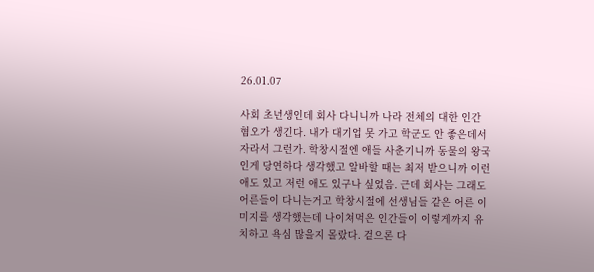26.01.07

사회 초년생인데 회사 다니니까 나라 전체의 대한 인간 혐오가 생긴다. 내가 대기업 못 가고 학군도 안 좋은데서 자라서 그런가. 학창시절엔 애들 사춘기니까 동물의 왕국인게 당연하다 생각했고 알바할 때는 최저 받으니까 이런 애도 있고 저런 애도 있구나 싶었음. 근데 회사는 그래도 어른들이 다니는거고 학창시절에 선생님들 같은 어른 이미지를 생각했는데 나이쳐먹은 인간들이 이렇게까지 유치하고 욕심 많을지 몰랐다. 겉으론 다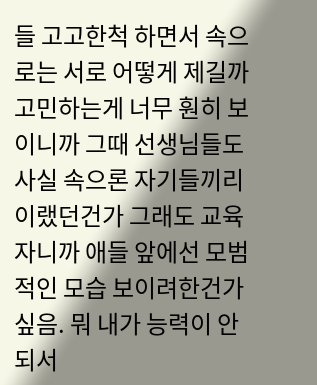들 고고한척 하면서 속으로는 서로 어떻게 제길까 고민하는게 너무 훤히 보이니까 그때 선생님들도 사실 속으론 자기들끼리 이랬던건가 그래도 교육자니까 애들 앞에선 모범적인 모습 보이려한건가 싶음. 뭐 내가 능력이 안되서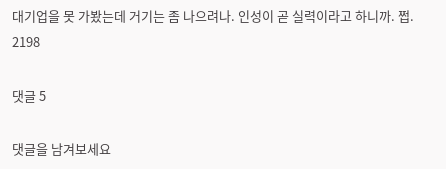대기업을 못 가봤는데 거기는 좀 나으려나. 인성이 곧 실력이라고 하니까. 쩝.
2198

댓글 5

댓글을 남겨보세요